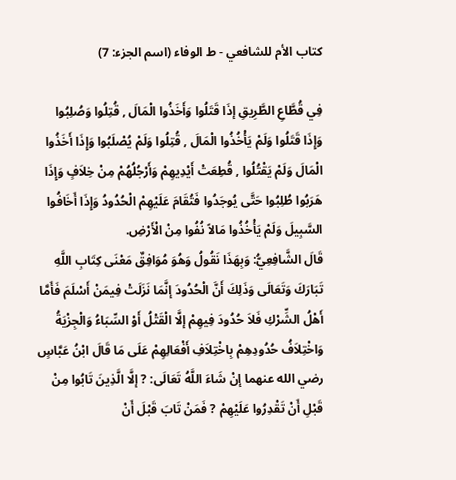كتاب الأم للشافعي - ط الوفاء (اسم الجزء: 7)

فِي قُطَّاعِ الطَّرِيقِ إذَا قَتَلُوا وَأَخَذُوا الْمَالَ , قُتِلُوا وَصُلِبُوا وَإِذَا قَتَلُوا وَلَمْ يَأْخُذُوا الْمَالَ , قُتِلُوا وَلَمْ يُصْلَبُوا وَإِذَا أَخَذُوا الْمَالَ وَلَمْ يَقْتُلُوا , قُطِعَتْ أَيْدِيهِمْ وَأَرْجُلُهُمْ مِنْ خِلاَفٍ وَإِذَا هَرَبُوا طُلِبُوا حَتَّى يُوجَدُوا فَتُقَامَ عَلَيْهِمْ الْحُدُودُ وَإِذَا أَخَافُوا السَّبِيلَ وَلَمْ يَأْخُذُوا مَالاً نُفُوا مِنْ الْأَرْضِ.
قَالَ الشَّافِعِيُّ: وَبِهَذَا نَقُولُ وَهُوَ مُوَافِقٌ مَعْنَى كِتَابِ اللَّهِ تَبَارَكَ وَتَعَالَى وَذَلِكَ أَنَّ الْحُدُودَ إنَّمَا نَزَلَتْ فِيمَنْ أَسْلَمَ فَأَمَّا أَهْلُ الشِّرْكِ فَلاَ حُدُودَ فِيهِمْ إلَّا الْقَتْلُ أَوْ السِّبَاءُ وَالْجِزْيَةُ وَاخْتِلاَفُ حُدُودِهِمْ بِاخْتِلاَفِ أَفْعَالِهِمْ عَلَى مَا قَالَ ابْنُ عَبَّاسٍ رضي الله عنهما إنْ شَاءَ اللَّهُ تَعَالَى: ? إلَّا الَّذِينَ تَابُوا مِنْ قَبْلِ أَنْ تَقْدِرُوا عَلَيْهِمْ ? فَمَنْ تَابَ قَبْلَ أَنْ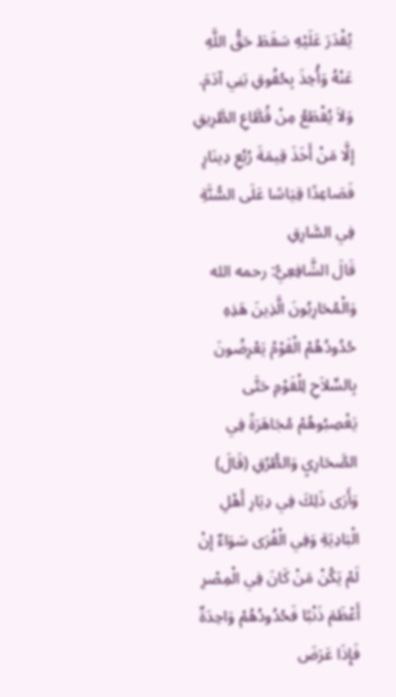يُقْدَرَ عَلَيْهِ سَقَطَ حَقُّ اللَّهِ عَنْهُ وَأُخِذَ بِحُقُوقِ بَنِي آدَمَ. وَلاَ يُقْطَعُ مِنْ قُطَّاعِ الطَّرِيقِ إلَّا مَنْ أَخَذَ قِيمَةَ رُبُعِ دِينَارٍ فَصَاعِدًا قِيَاسًا عَلَى السُّنَّةِ فِي السَّارِقِ
قَالَ الشَّافِعِيُّ: رحمه الله وَالْمُحَارِبُونَ الَّذِينَ هَذِهِ حُدُودُهُمْ الْقَوْمُ يَعْرِضُونَ بِالسِّلاَحِ لِلْقَوْمِ حَتَّى يَغْصِبُوهُمْ مُجَاهَرَةً فِي الصَّحَارِيِ وَالطُّرُقِ (قَالَ) وَأَرَى ذَلِكَ فِي دِيَارِ أَهْلِ الْبَادِيَةِ وَفِي الْقُرَى سَوَاءٌ إنْ لَمْ يَكُنْ مَنْ كَانَ فِي الْمِصْرِ أَعْظَمَ ذَنْبًا فَحُدُودُهُمْ وَاحِدَةٌ فَإِذَا عَرَضَ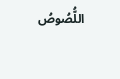اللُّصُوصُ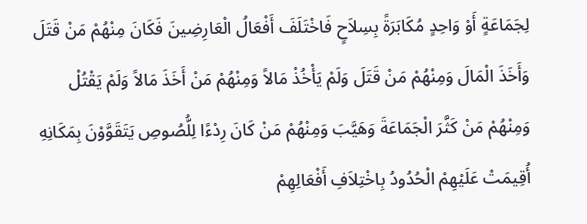لِجَمَاعَةٍ أَوْ وَاحِدٍ مُكَابَرَةً بِسِلاَحٍ فَاخْتَلَفَ أَفْعَالُ الْعَارِضِينَ فَكَانَ مِنْهُمْ مَنْ قَتَلَ وَأَخَذَ الْمَالَ وَمِنْهُمْ مَنْ قَتَلَ وَلَمْ يَأْخُذْ مَالاً وَمِنْهُمْ مَنْ أَخَذَ مَالاً وَلَمْ يَقْتُلْ وَمِنْهُمْ مَنْ كَثَّرَ الْجَمَاعَةَ وَهَيَّبَ وَمِنْهُمْ مَنْ كَانَ رِدْءًا لِلُّصُوصِ يَتَقَوَّوْنَ بِمَكَانِهِ أُقِيمَتْ عَلَيْهِمْ الْحُدُودُ بِاخْتِلاَفِ أَفْعَالِهِمْ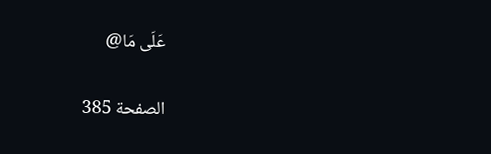عَلَى مَا@

الصفحة 385